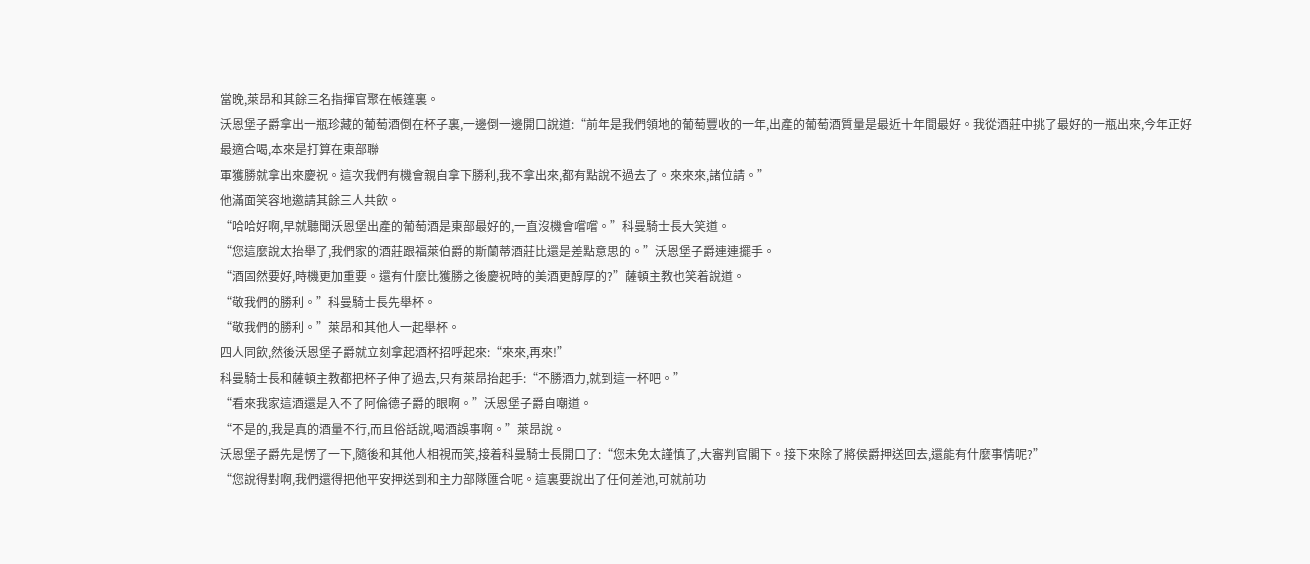當晚,萊昂和其餘三名指揮官聚在帳篷裏。
沃恩堡子爵拿出一瓶珍藏的葡萄酒倒在杯子裏,一邊倒一邊開口說道:“前年是我們領地的葡萄豐收的一年,出產的葡萄酒質量是最近十年間最好。我從酒莊中挑了最好的一瓶出來,今年正好最適合喝,本來是打算在東部聯
軍獲勝就拿出來慶祝。這次我們有機會親自拿下勝利,我不拿出來,都有點說不過去了。來來來,諸位請。”
他滿面笑容地邀請其餘三人共飲。
“哈哈好啊,早就聽聞沃恩堡出產的葡萄酒是東部最好的,一直沒機會嚐嚐。”科曼騎士長大笑道。
“您這麼說太抬舉了,我們家的酒莊跟福萊伯爵的斯蘭蒂酒莊比還是差點意思的。”沃恩堡子爵連連擺手。
“酒固然要好,時機更加重要。還有什麼比獲勝之後慶祝時的美酒更醇厚的?”薩頓主教也笑着說道。
“敬我們的勝利。”科曼騎士長先舉杯。
“敬我們的勝利。”萊昂和其他人一起舉杯。
四人同飲,然後沃恩堡子爵就立刻拿起酒杯招呼起來:“來來,再來!”
科曼騎士長和薩頓主教都把杯子伸了過去,只有萊昂抬起手:“不勝酒力,就到這一杯吧。”
“看來我家這酒還是入不了阿倫德子爵的眼啊。”沃恩堡子爵自嘲道。
“不是的,我是真的酒量不行,而且俗話說,喝酒誤事啊。”萊昂說。
沃恩堡子爵先是愣了一下,隨後和其他人相視而笑,接着科曼騎士長開口了:“您未免太謹慎了,大審判官閣下。接下來除了將侯爵押送回去,還能有什麼事情呢?”
“您說得對啊,我們還得把他平安押送到和主力部隊匯合呢。這裏要說出了任何差池,可就前功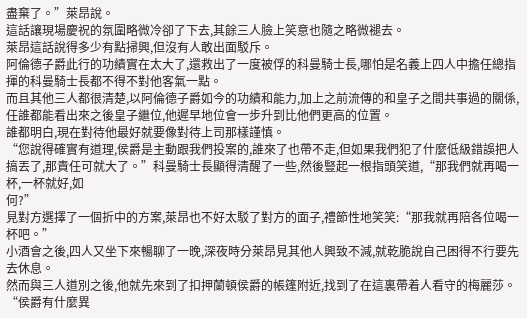盡棄了。”萊昂說。
這話讓現場慶祝的氛圍略微冷卻了下去,其餘三人臉上笑意也隨之略微褪去。
萊昂這話說得多少有點掃興,但沒有人敢出面駁斥。
阿倫德子爵此行的功績實在太大了,還救出了一度被俘的科曼騎士長,哪怕是名義上四人中擔任總指揮的科曼騎士長都不得不對他客氣一點。
而且其他三人都很清楚,以阿倫德子爵如今的功績和能力,加上之前流傳的和皇子之間共事過的關係,任誰都能看出來之後皇子繼位,他遲早地位會一步升到比他們更高的位置。
誰都明白,現在對待他最好就要像對待上司那樣謹慎。
“您說得確實有道理,侯爵是主動跟我們投案的,誰來了也帶不走,但如果我們犯了什麼低級錯誤把人搞丟了,那責任可就大了。”科曼騎士長顯得清醒了一些,然後豎起一根指頭笑道,“那我們就再喝一杯,一杯就好,如
何?”
見對方選擇了一個折中的方案,萊昂也不好太駁了對方的面子,禮節性地笑笑:“那我就再陪各位喝一杯吧。”
小酒會之後,四人又坐下來暢聊了一晚,深夜時分萊昂見其他人興致不減,就乾脆說自己困得不行要先去休息。
然而與三人道別之後,他就先來到了扣押蘭頓侯爵的帳篷附近,找到了在這裏帶着人看守的梅麗莎。
“侯爵有什麼異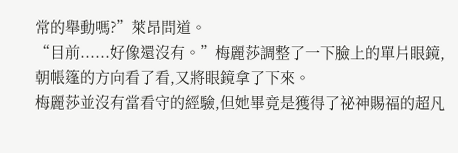常的舉動嗎?”萊昂問道。
“目前......好像還沒有。”梅麗莎調整了一下臉上的單片眼鏡,朝帳篷的方向看了看,又將眼鏡拿了下來。
梅麗莎並沒有當看守的經驗,但她畢竟是獲得了祕神賜福的超凡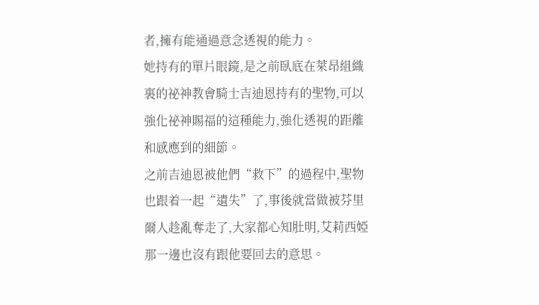者,擁有能通過意念透視的能力。
她持有的單片眼鏡,是之前臥底在萊昂組織裏的祕神教會騎士吉迪恩持有的聖物,可以強化祕神賜福的這種能力,強化透視的距離和感應到的細節。
之前吉迪恩被他們“救下”的過程中,聖物也跟着一起“遺失”了,事後就當做被芬里爾人趁亂奪走了,大家都心知肚明,艾莉西婭那一邊也沒有跟他要回去的意思。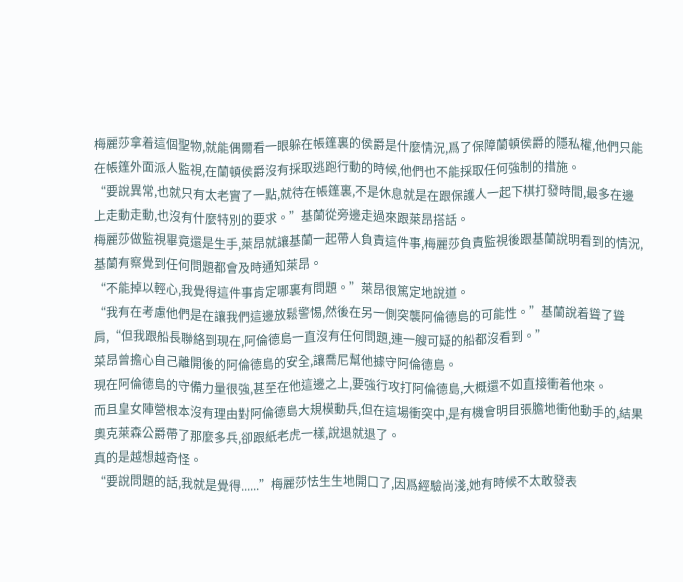梅麗莎拿着這個聖物,就能偶爾看一眼躲在帳篷裏的侯爵是什麼情況,爲了保障蘭頓侯爵的隱私權,他們只能在帳篷外面派人監視,在蘭頓侯爵沒有採取逃跑行動的時候,他們也不能採取任何強制的措施。
“要說異常,也就只有太老實了一點,就待在帳篷裏,不是休息就是在跟保護人一起下棋打發時間,最多在邊上走動走動,也沒有什麼特別的要求。”基蘭從旁邊走過來跟萊昂搭話。
梅麗莎做監視畢竟還是生手,萊昂就讓基蘭一起帶人負責這件事,梅麗莎負責監視後跟基蘭說明看到的情況,基蘭有察覺到任何問題都會及時通知萊昂。
“不能掉以輕心,我覺得這件事肯定哪裏有問題。”萊昂很篤定地說道。
“我有在考慮他們是在讓我們這邊放鬆警惕,然後在另一側突襲阿倫德島的可能性。”基蘭說着聳了聳肩,“但我跟船長聯絡到現在,阿倫德島一直沒有任何問題,連一艘可疑的船都沒看到。”
菜昂曾擔心自己離開後的阿倫德島的安全,讓喬尼幫他據守阿倫德島。
現在阿倫德島的守備力量很強,甚至在他這邊之上,要強行攻打阿倫德島,大概還不如直接衝着他來。
而且皇女陣營根本沒有理由對阿倫德島大規模動兵,但在這場衝突中,是有機會明目張膽地衝他動手的,結果奧克萊森公爵帶了那麼多兵,卻跟紙老虎一樣,說退就退了。
真的是越想越奇怪。
“要說問題的話,我就是覺得......”梅麗莎怯生生地開口了,因爲經驗尚淺,她有時候不太敢發表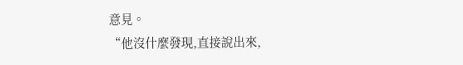意見。
“他沒什麼發現,直接說出來,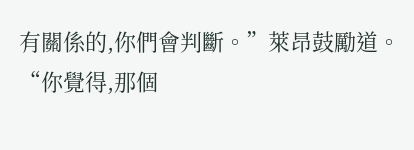有關係的,你們會判斷。”萊昂鼓勵道。
“你覺得,那個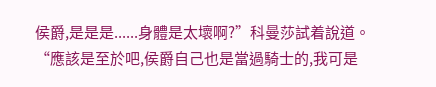侯爵,是是是......身體是太壞啊?”科曼莎試着說道。
“應該是至於吧,侯爵自己也是當過騎士的,我可是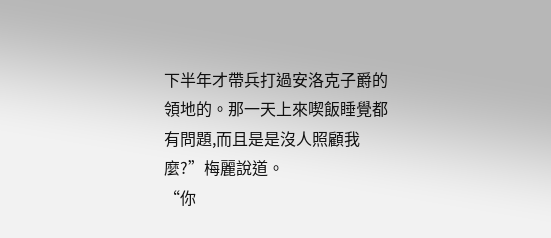下半年才帶兵打過安洛克子爵的領地的。那一天上來喫飯睡覺都有問題,而且是是沒人照顧我麼?”梅麗說道。
“你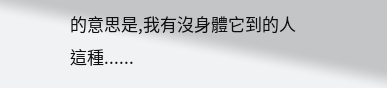的意思是,我有沒身體它到的人這種......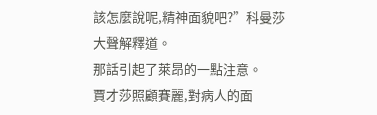該怎麼說呢,精神面貌吧?”科曼莎大聲解釋道。
那話引起了萊昂的一點注意。
賈才莎照顧賽麗,對病人的面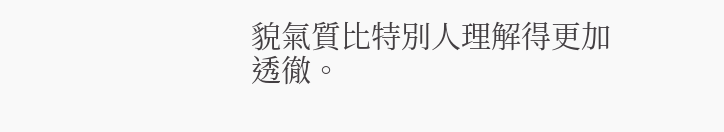貌氣質比特別人理解得更加透徹。